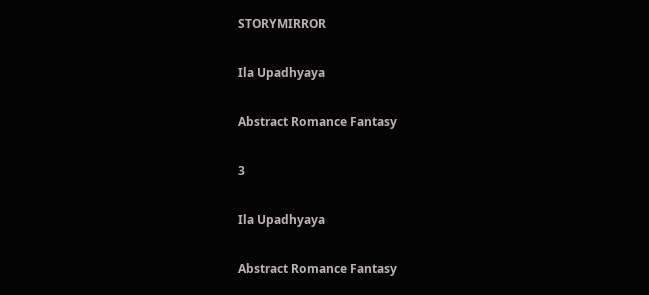STORYMIRROR

Ila Upadhyaya

Abstract Romance Fantasy

3

Ila Upadhyaya

Abstract Romance Fantasy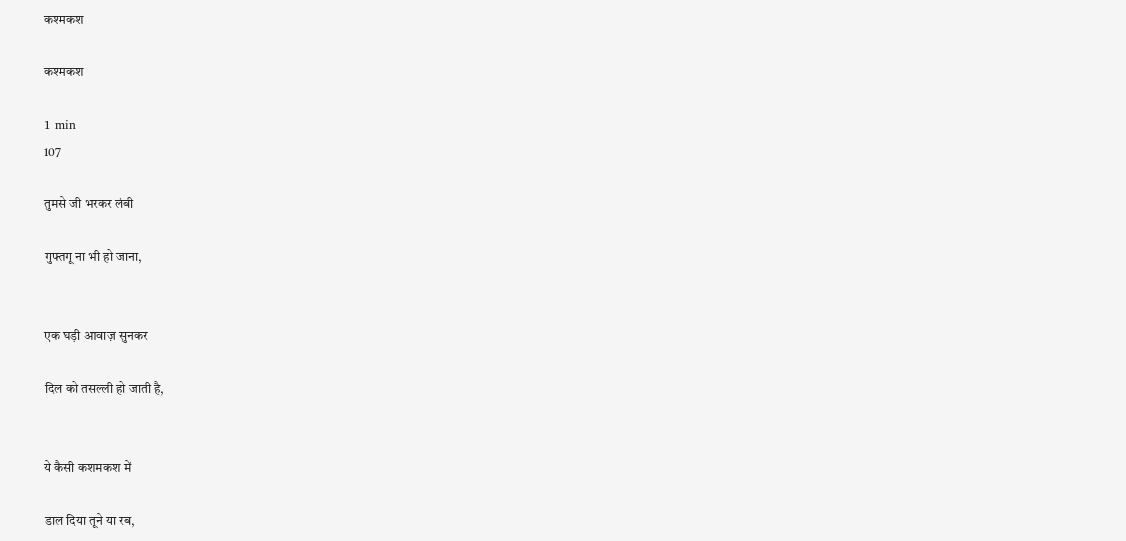कश्मकश

कश्मकश

1 min
107

तुमसे जी भरकर लंबी

गुफ्तगू ना भी हो जाना,


एक घड़ी आवाज़ सुनकर

दिल को तसल्ली हो जाती है,


ये कैसी कशमकश में

डाल दिया तूने या रब,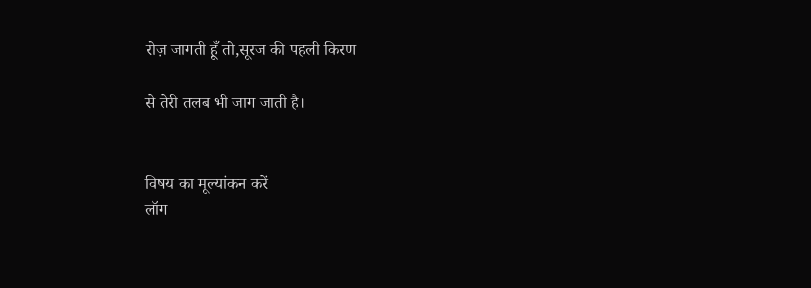रोज़ जागती हूँ तो,सूरज की पहली किरण

से तेरी तलब भी जाग जाती है।


विषय का मूल्यांकन करें
लॉग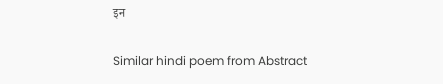इन

Similar hindi poem from Abstract